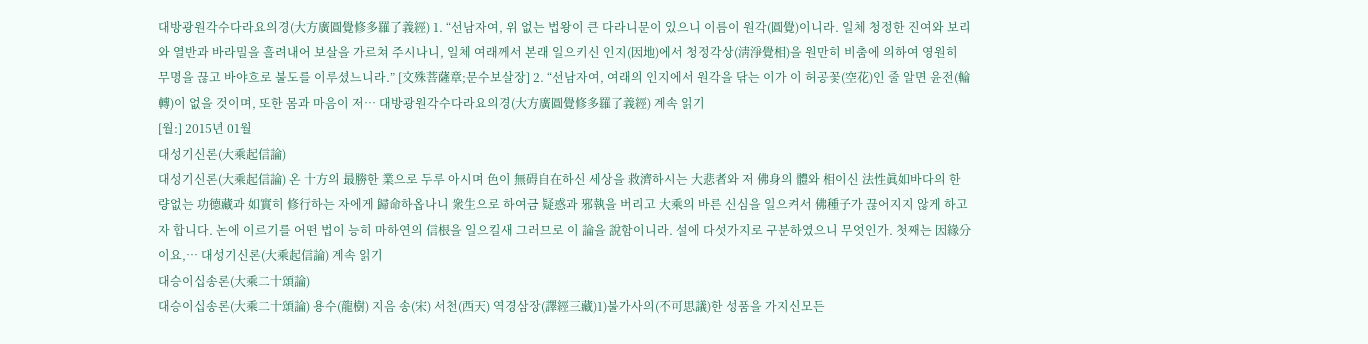대방광원각수다라요의경(大方廣圓覺修多羅了義經) 1. “선남자여, 위 없는 법왕이 큰 다라니문이 있으니 이름이 원각(圓覺)이니라. 일체 청정한 진여와 보리와 열반과 바라밀을 흘려내어 보살을 가르쳐 주시나니, 일체 여래께서 본래 일으키신 인지(因地)에서 청정각상(淸淨覺相)을 원만히 비춤에 의하여 영원히 무명을 끊고 바야흐로 불도를 이루셨느니라.” [文殊菩薩章;문수보살장] 2. “선남자여, 여래의 인지에서 원각을 닦는 이가 이 허공꽃(空花)인 줄 알면 윤전(輪轉)이 없을 것이며, 또한 몸과 마음이 저… 대방광원각수다라요의경(大方廣圓覺修多羅了義經) 계속 읽기
[월:] 2015년 01월
대성기신론(大乘起信論)
대성기신론(大乘起信論) 온 十方의 最勝한 業으로 두루 아시며 色이 無碍自在하신 세상을 救濟하시는 大悲者와 저 佛身의 體와 相이신 法性眞如바다의 한량없는 功德藏과 如實히 修行하는 자에게 歸命하옵나니 衆生으로 하여금 疑惑과 邪執을 버리고 大乘의 바른 신심을 일으켜서 佛種子가 끊어지지 않게 하고자 합니다. 논에 이르기를 어떤 법이 능히 마하연의 信根을 일으킬새 그러므로 이 論을 說함이니라. 설에 다섯가지로 구분하였으니 무엇인가. 첫째는 因緣分이요,… 대성기신론(大乘起信論) 계속 읽기
대승이십송론(大乘二十頌論)
대승이십송론(大乘二十頌論) 용수(龍樹) 지음 송(宋) 서천(西天) 역경삼장(譯經三藏)1)불가사의(不可思議)한 성품을 가지신모든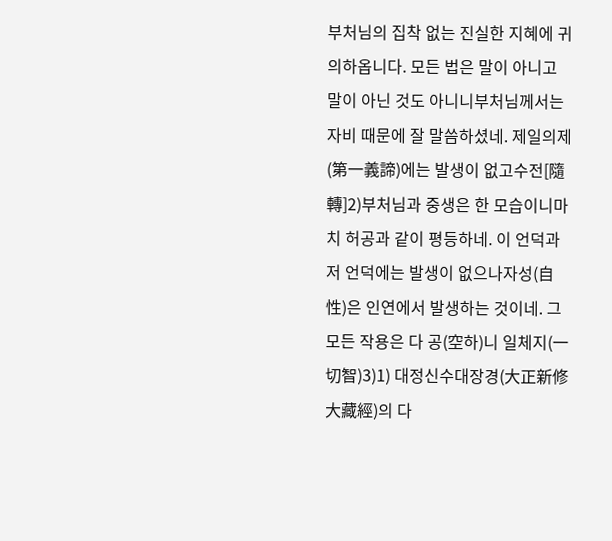부처님의 집착 없는 진실한 지혜에 귀의하옵니다. 모든 법은 말이 아니고 말이 아닌 것도 아니니부처님께서는 자비 때문에 잘 말씀하셨네. 제일의제(第一義諦)에는 발생이 없고수전[隨轉]2)부처님과 중생은 한 모습이니마치 허공과 같이 평등하네. 이 언덕과 저 언덕에는 발생이 없으나자성(自性)은 인연에서 발생하는 것이네. 그 모든 작용은 다 공(空하)니 일체지(一切智)3)1) 대정신수대장경(大正新修大藏經)의 다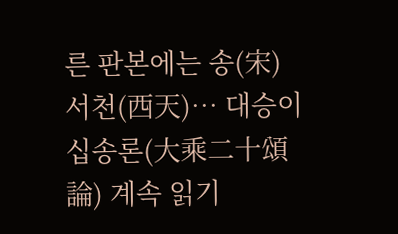른 판본에는 송(宋) 서천(西天)… 대승이십송론(大乘二十頌論) 계속 읽기